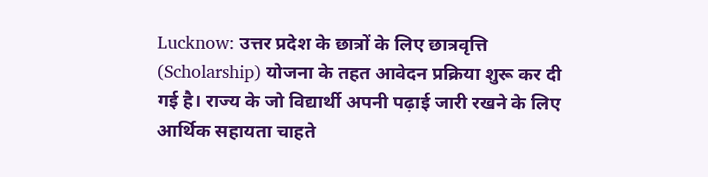Lucknow: उत्तर प्रदेश के छात्रों के लिए छात्रवृत्ति (Scholarship) योजना के तहत आवेदन प्रक्रिया शुरू कर दी गई है। राज्य के जो विद्यार्थी अपनी पढ़ाई जारी रखने के लिए आर्थिक सहायता चाहते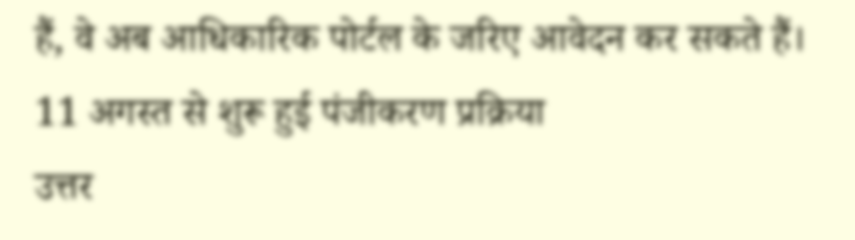हैं, वे अब आधिकारिक पोर्टल के जरिए आवेदन कर सकते हैं।
11 अगस्त से शुरू हुई पंजीकरण प्रक्रिया
उत्तर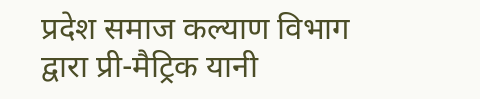प्रदेश समाज कल्याण विभाग द्वारा प्री-मैट्रिक यानी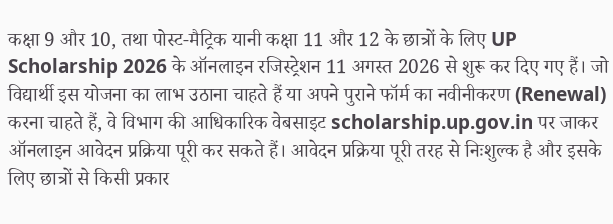कक्षा 9 और 10, तथा पोस्ट-मैट्रिक यानी कक्षा 11 और 12 के छात्रों के लिए UP Scholarship 2026 के ऑनलाइन रजिस्ट्रेशन 11 अगस्त 2026 से शुरू कर दिए गए हैं। जो विद्यार्थी इस योजना का लाभ उठाना चाहते हैं या अपने पुराने फॉर्म का नवीनीकरण (Renewal) करना चाहते हैं, वे विभाग की आधिकारिक वेबसाइट scholarship.up.gov.in पर जाकर ऑनलाइन आवेदन प्रक्रिया पूरी कर सकते हैं। आवेदन प्रक्रिया पूरी तरह से निःशुल्क है और इसके लिए छात्रों से किसी प्रकार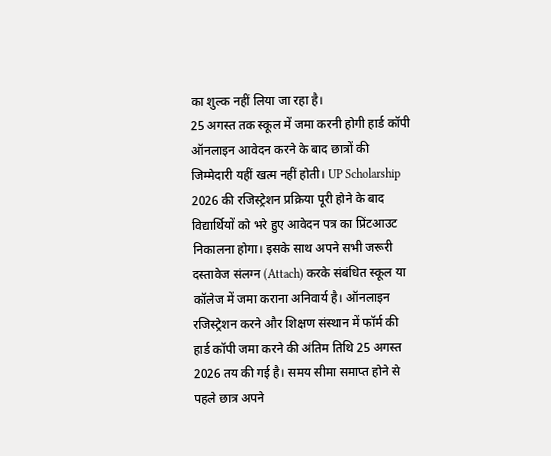का शुल्क नहीं लिया जा रहा है।
25 अगस्त तक स्कूल में जमा करनी होगी हार्ड कॉपी
ऑनलाइन आवेदन करने के बाद छात्रों की जिम्मेदारी यहीं खत्म नहीं होती। UP Scholarship 2026 की रजिस्ट्रेशन प्रक्रिया पूरी होने के बाद विद्यार्थियों को भरे हुए आवेदन पत्र का प्रिंटआउट निकालना होगा। इसके साथ अपने सभी जरूरी दस्तावेज संलग्न (Attach) करके संबंधित स्कूल या कॉलेज में जमा कराना अनिवार्य है। ऑनलाइन रजिस्ट्रेशन करने और शिक्षण संस्थान में फॉर्म की हार्ड कॉपी जमा करने की अंतिम तिथि 25 अगस्त 2026 तय की गई है। समय सीमा समाप्त होने से पहले छात्र अपने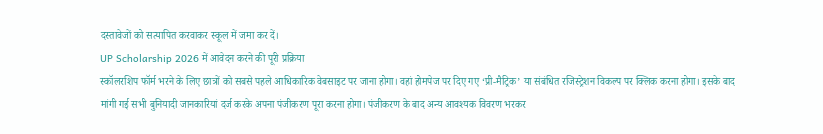दस्तावेजों को सत्यापित करवाकर स्कूल में जमा कर दें।
UP Scholarship 2026 में आवेदन करने की पूरी प्रक्रिया
स्कॉलरशिप फॉर्म भरने के लिए छात्रों को सबसे पहले आधिकारिक वेबसाइट पर जाना होगा। वहां होमपेज पर दिए गए ‘प्री-मैट्रिक’ या संबंधित रजिस्ट्रेशन विकल्प पर क्लिक करना होगा। इसके बाद मांगी गई सभी बुनियादी जानकारियां दर्ज करके अपना पंजीकरण पूरा करना होगा। पंजीकरण के बाद अन्य आवश्यक विवरण भरकर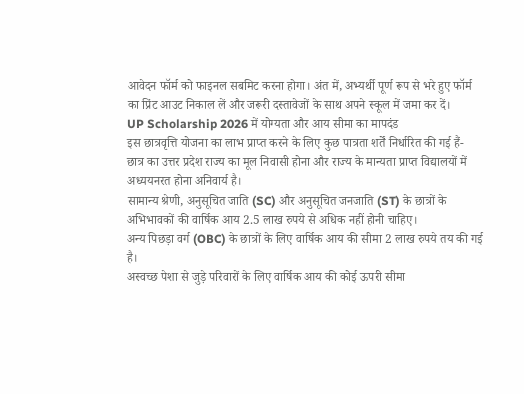आवेदन फॉर्म को फाइनल सबमिट करना होगा। अंत में, अभ्यर्थी पूर्ण रूप से भरे हुए फॉर्म का प्रिंट आउट निकाल लें और जरूरी दस्तावेजों के साथ अपने स्कूल में जमा कर दें।
UP Scholarship 2026 में योग्यता और आय सीमा का मापदंड
इस छात्रवृत्ति योजना का लाभ प्राप्त करने के लिए कुछ पात्रता शर्तें निर्धारित की गई हैं-
छात्र का उत्तर प्रदेश राज्य का मूल निवासी होना और राज्य के मान्यता प्राप्त विद्यालयों में अध्ययनरत होना अनिवार्य है।
सामान्य श्रेणी, अनुसूचित जाति (SC) और अनुसूचित जनजाति (ST) के छात्रों के अभिभावकों की वार्षिक आय 2.5 लाख रुपये से अधिक नहीं होनी चाहिए।
अन्य पिछड़ा वर्ग (OBC) के छात्रों के लिए वार्षिक आय की सीमा 2 लाख रुपये तय की गई है।
अस्वच्छ पेशा से जुड़े परिवारों के लिए वार्षिक आय की कोई ऊपरी सीमा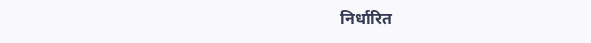निर्धारित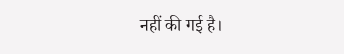नहीं की गई है।